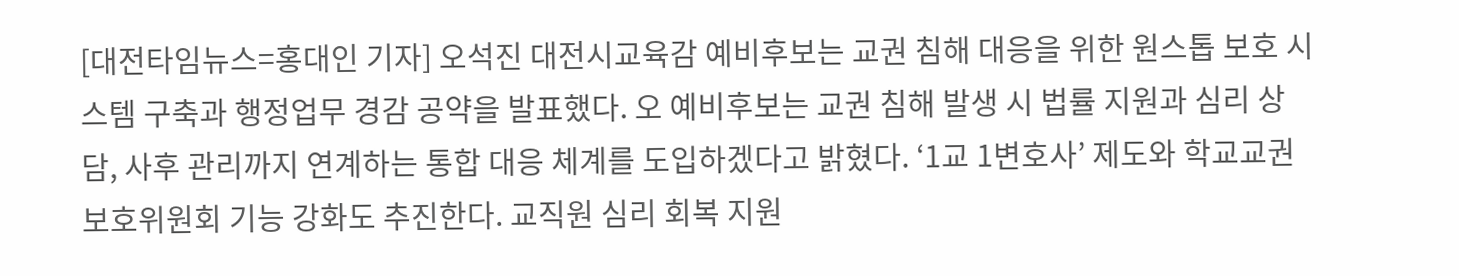[대전타임뉴스=홍대인 기자] 오석진 대전시교육감 예비후보는 교권 침해 대응을 위한 원스톱 보호 시스템 구축과 행정업무 경감 공약을 발표했다. 오 예비후보는 교권 침해 발생 시 법률 지원과 심리 상담, 사후 관리까지 연계하는 통합 대응 체계를 도입하겠다고 밝혔다. ‘1교 1변호사’ 제도와 학교교권보호위원회 기능 강화도 추진한다. 교직원 심리 회복 지원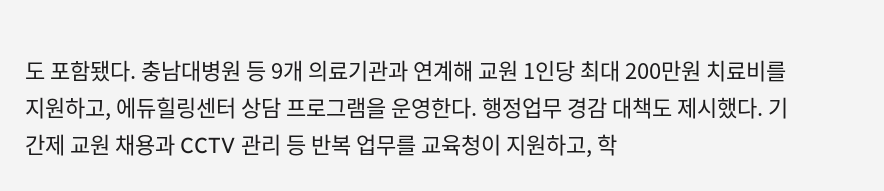도 포함됐다. 충남대병원 등 9개 의료기관과 연계해 교원 1인당 최대 200만원 치료비를 지원하고, 에듀힐링센터 상담 프로그램을 운영한다. 행정업무 경감 대책도 제시했다. 기간제 교원 채용과 CCTV 관리 등 반복 업무를 교육청이 지원하고, 학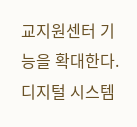교지원센터 기능을 확대한다. 디지털 시스템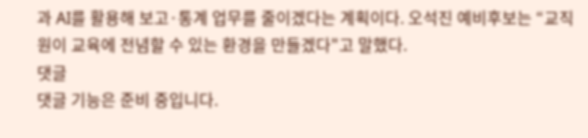과 AI를 활용해 보고·통계 업무를 줄이겠다는 계획이다. 오석진 예비후보는 “교직원이 교육에 전념할 수 있는 환경을 만들겠다"고 말했다.
댓글
댓글 기능은 준비 중입니다.